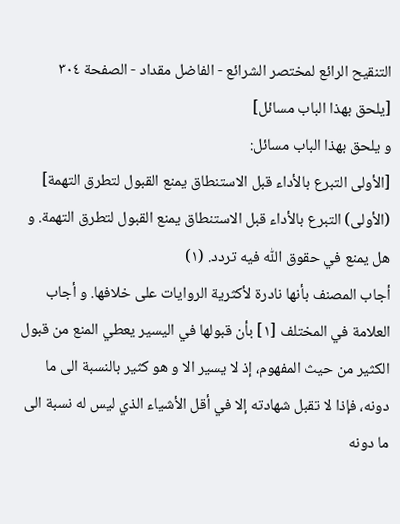التنقيح الرائع لمختصر الشرائع - الفاضل مقداد - الصفحة ٣٠٤
[يلحق بهذا الباب مسائل]
و يلحق بهذا الباب مسائل:
[الأولى التبرع بالأداء قبل الاستنطاق يمنع القبول لتطرق التهمة]
(الأولى) التبرع بالأداء قبل الاستنطاق يمنع القبول لتطرق التهمة. و هل يمنع في حقوق اللّٰه فيه تردد. (١)
أجاب المصنف بأنها نادرة لأكثرية الروايات على خلافها. و أجاب العلامة في المختلف [١] بأن قبولها في اليسير يعطي المنع من قبول الكثير من حيث المفهوم، إذ لا يسير الا و هو كثير بالنسبة الى ما دونه، فإذا لا تقبل شهادته إلا في أقل الأشياء الذي ليس له نسبة الى ما دونه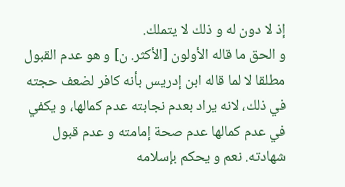إذ لا دون له و ذلك لا يتملك.
و الحق ما قاله الأولون [الأكثر. ن] و هو عدم القبول مطلقا لا لما قاله ابن إدريس بأنه كافر لضعف حجته في ذلك، لانه يراد بعدم نجابته عدم كمالها، و يكفي في عدم كمالها عدم صحة إمامته و عدم قبول شهادته. نعم و يحكم بإسلامه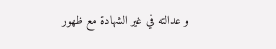و عدالته في غير الشهادة مع ظهور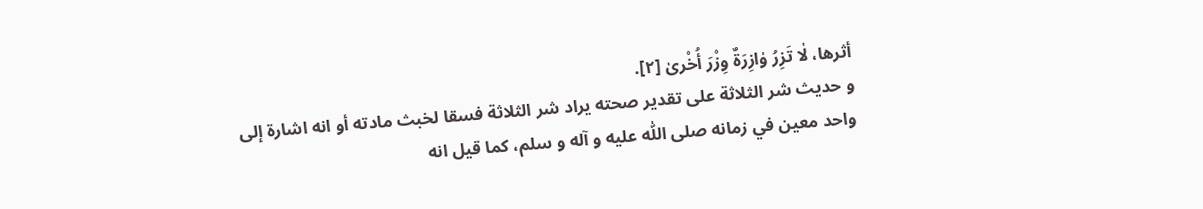أثرها، لٰا تَزِرُ وٰازِرَةٌ وِزْرَ أُخْرىٰ [٢].
و حديث شر الثلاثة على تقدير صحته يراد شر الثلاثة فسقا لخبث مادته أو انه اشارة إلى واحد معين في زمانه صلى اللّٰه عليه و آله و سلم، كما قيل انه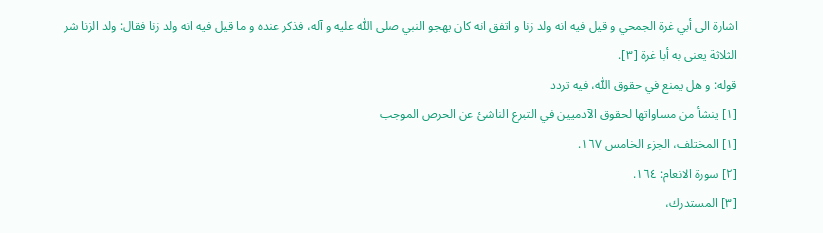اشارة الى أبي غرة الجمحي و قيل فيه انه ولد زنا و اتفق انه كان يهجو النبي صلى اللّٰه عليه و آله، فذكر عنده و ما قيل فيه انه ولد زنا فقال: ولد الزنا شر الثلاثة يعنى به أبا غرة [٣].
قوله: و هل يمنع في حقوق اللّٰه، فيه تردد
[١] ينشأ من مساواتها لحقوق الآدميين في التبرع الناشئ عن الحرص الموجب
[١] المختلف، الجزء الخامس ١٦٧.
[٢] سورة الانعام: ١٦٤.
[٣] المستدرك،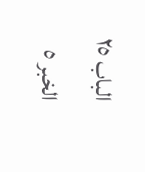الباب ٢٥ الخبر ٥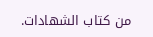من كتاب الشهادات.